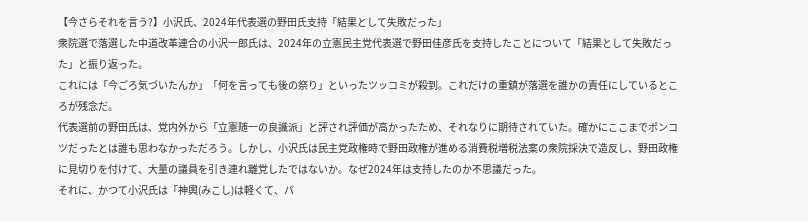【今さらそれを言う?】小沢氏、2024年代表選の野田氏支持「結果として失敗だった」
衆院選で落選した中道改革連合の小沢一郎氏は、2024年の立憲民主党代表選で野田佳彦氏を支持したことについて「結果として失敗だった」と振り返った。
これには「今ごろ気づいたんか」「何を言っても後の祭り」といったツッコミが殺到。これだけの重鎮が落選を誰かの責任にしているところが残念だ。
代表選前の野田氏は、党内外から「立憲随一の良識派」と評され評価が高かったため、それなりに期待されていた。確かにここまでポンコツだったとは誰も思わなかっただろう。しかし、小沢氏は民主党政権時で野田政権が進める消費税増税法案の衆院採決で造反し、野田政権に見切りを付けて、大量の議員を引き連れ離党したではないか。なぜ2024年は支持したのか不思議だった。
それに、かつて小沢氏は「神輿(みこし)は軽くて、パ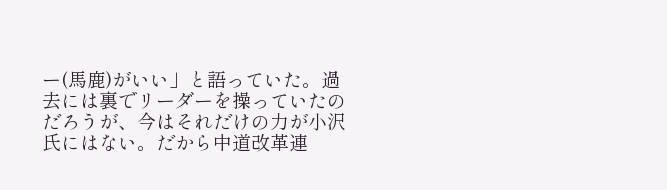ー(馬鹿)がいい」と語っていた。過去には裏でリーダーを操っていたのだろうが、今はそれだけの力が小沢氏にはない。だから中道改革連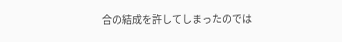合の結成を許してしまったのでは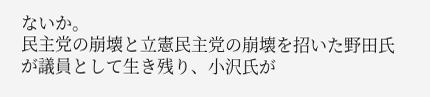ないか。
民主党の崩壊と立憲民主党の崩壊を招いた野田氏が議員として生き残り、小沢氏が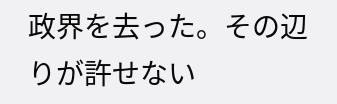政界を去った。その辺りが許せない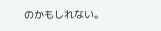のかもしれない。